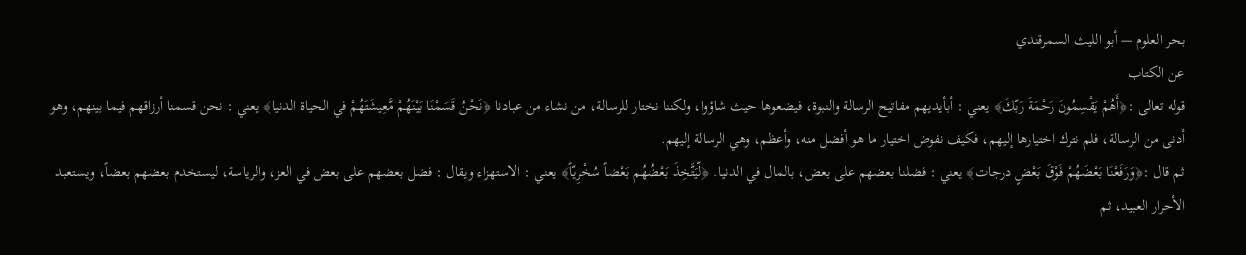بحر العلوم — أبو الليث السمرقندي
عن الكتاب
قوله تعالى :﴿أَهُمْ يَقْسِمُونَ رَحْمَةَ رَبّكَ﴾ يعني : أبأيديهم مفاتيح الرسالة والنبوة، فيضعوها حيث شاؤوا، ولكننا نختار للرسالة، من نشاء من عبادنا ﴿نَحْنُ قَسَمْنَا بَيْنَهُمْ مَّعِيشَتَهُمْ في الحياة الدنيا﴾ يعني : نحن قسمنا أرزاقهم فيما بينهم، وهو أدنى من الرسالة، فلم نترك اختيارها إليهم، فكيف نفوض اختيار ما هو أفضل منه، وأعظم، وهي الرسالة إليهم.
ثم قال :﴿وَرَفَعْنَا بَعْضَهُمْ فَوْقَ بَعْضٍ درجات﴾ يعني : فضلنا بعضهم على بعض، بالمال في الدنيا. ﴿لّيَتَّخِذَ بَعْضُهُم بَعْضاً سُخْرِيّاً﴾ يعني : الاستهزاء ويقال : فضل بعضهم على بعض في العز، والرياسة، ليستخدم بعضهم بعضاً، ويستعبد الأحرار العبيد، ثم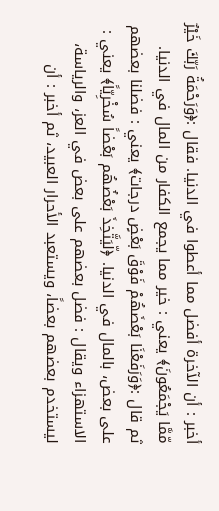أخبر : أن الآخرة أفضل مما أعطوا في الدنيا. فقال :﴿وَرَحْمَةُ رَبّكَ خَيْرٌ مّمَّا يَجْمَعُونَ﴾ يعني : خير مما يجمع الكفار من المال في الدنيا.
ثم قال :﴿وَرَفَعْنَا بَعْضَهُمْ فَوْقَ بَعْضٍ درجات﴾ يعني : فضلنا بعضهم على بعض، بالمال في الدنيا. ﴿لّيَتَّخِذَ بَعْضُهُم بَعْضاً سُخْرِيّاً﴾ يعني : الاستهزاء ويقال : فضل بعضهم على بعض في العز، والرياسة، ليستخدم بعضهم بعضاً، ويستعبد الأحرار العبيد، ثم أخبر : أن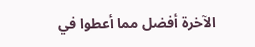الآخرة أفضل مما أعطوا في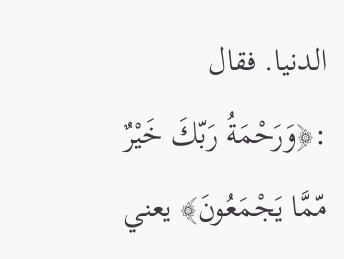الدنيا. فقال :﴿وَرَحْمَةُ رَبّكَ خَيْرٌ مّمَّا يَجْمَعُونَ﴾ يعني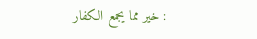: خير مما يجمع الكفار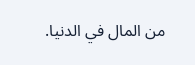من المال في الدنيا.